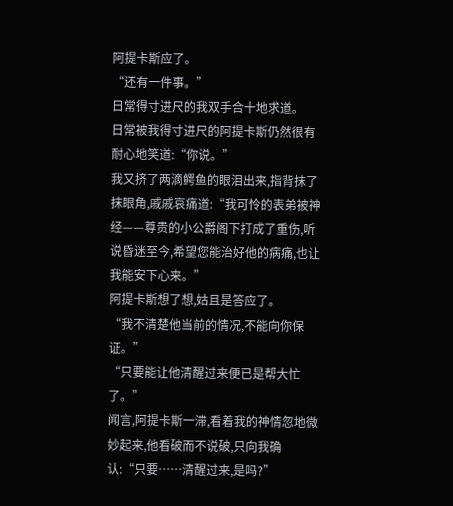阿提卡斯应了。
“还有一件事。”
日常得寸进尺的我双手合十地求道。
日常被我得寸进尺的阿提卡斯仍然很有耐心地笑道:“你说。”
我又挤了两滴鳄鱼的眼泪出来,指背抹了抹眼角,戚戚哀痛道:“我可怜的表弟被神经——尊贵的小公爵阁下打成了重伤,听说昏迷至今,希望您能治好他的病痛,也让我能安下心来。”
阿提卡斯想了想,姑且是答应了。
“我不清楚他当前的情况,不能向你保证。”
“只要能让他清醒过来便已是帮大忙了。”
闻言,阿提卡斯一滞,看着我的神情忽地微妙起来,他看破而不说破,只向我确认:“只要……清醒过来,是吗?”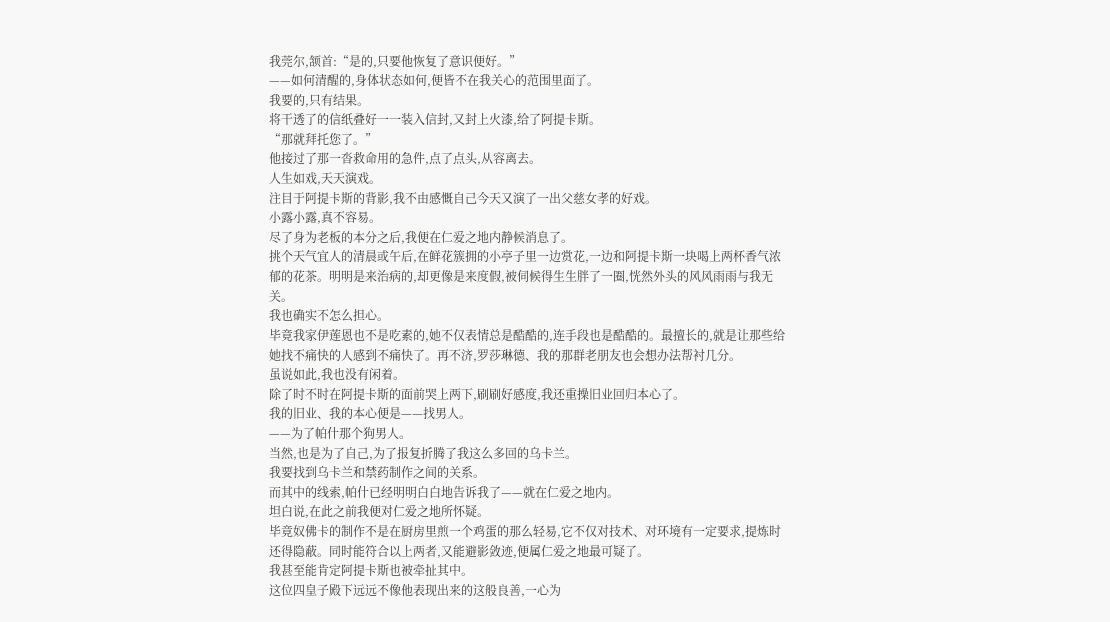我莞尔,颔首:“是的,只要他恢复了意识便好。”
——如何清醒的,身体状态如何,便皆不在我关心的范围里面了。
我要的,只有结果。
将干透了的信纸叠好一一装入信封,又封上火漆,给了阿提卡斯。
“那就拜托您了。”
他接过了那一沓救命用的急件,点了点头,从容离去。
人生如戏,天天演戏。
注目于阿提卡斯的背影,我不由感慨自己今天又演了一出父慈女孝的好戏。
小露小露,真不容易。
尽了身为老板的本分之后,我便在仁爱之地内静候消息了。
挑个天气宜人的清晨或午后,在鲜花簇拥的小亭子里一边赏花,一边和阿提卡斯一块喝上两杯香气浓郁的花茶。明明是来治病的,却更像是来度假,被伺候得生生胖了一圈,恍然外头的风风雨雨与我无关。
我也确实不怎么担心。
毕竟我家伊莲恩也不是吃素的,她不仅表情总是酷酷的,连手段也是酷酷的。最擅长的,就是让那些给她找不痛快的人感到不痛快了。再不济,罗莎琳德、我的那群老朋友也会想办法帮衬几分。
虽说如此,我也没有闲着。
除了时不时在阿提卡斯的面前哭上两下,刷刷好感度,我还重操旧业回归本心了。
我的旧业、我的本心便是——找男人。
——为了帕什那个狗男人。
当然,也是为了自己,为了报复折腾了我这么多回的乌卡兰。
我要找到乌卡兰和禁药制作之间的关系。
而其中的线索,帕什已经明明白白地告诉我了——就在仁爱之地内。
坦白说,在此之前我便对仁爱之地所怀疑。
毕竟奴佛卡的制作不是在厨房里煎一个鸡蛋的那么轻易,它不仅对技术、对环境有一定要求,提炼时还得隐蔽。同时能符合以上两者,又能避影敛迹,便属仁爱之地最可疑了。
我甚至能肯定阿提卡斯也被牵扯其中。
这位四皇子殿下远远不像他表现出来的这般良善,一心为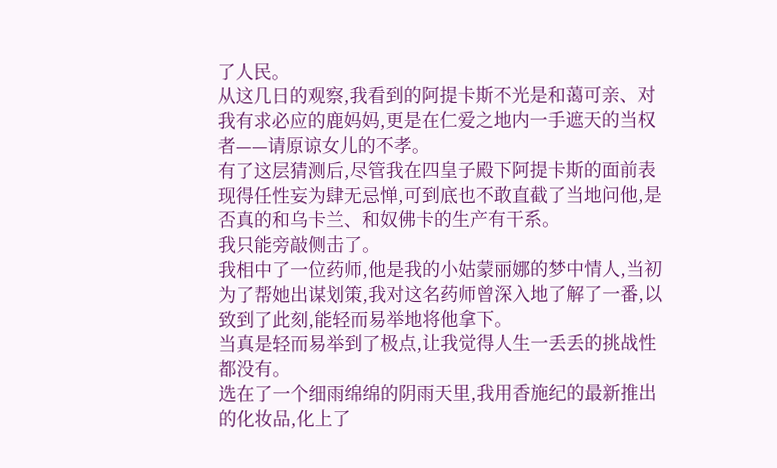了人民。
从这几日的观察,我看到的阿提卡斯不光是和蔼可亲、对我有求必应的鹿妈妈,更是在仁爱之地内一手遮天的当权者——请原谅女儿的不孝。
有了这层猜测后,尽管我在四皇子殿下阿提卡斯的面前表现得任性妄为肆无忌惮,可到底也不敢直截了当地问他,是否真的和乌卡兰、和奴佛卡的生产有干系。
我只能旁敲侧击了。
我相中了一位药师,他是我的小姑蒙丽娜的梦中情人,当初为了帮她出谋划策,我对这名药师曾深入地了解了一番,以致到了此刻,能轻而易举地将他拿下。
当真是轻而易举到了极点,让我觉得人生一丢丢的挑战性都没有。
选在了一个细雨绵绵的阴雨天里,我用香施纪的最新推出的化妆品,化上了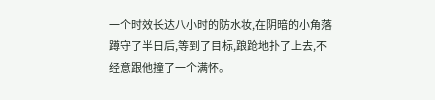一个时效长达八小时的防水妆,在阴暗的小角落蹲守了半日后,等到了目标,踉跄地扑了上去,不经意跟他撞了一个满怀。